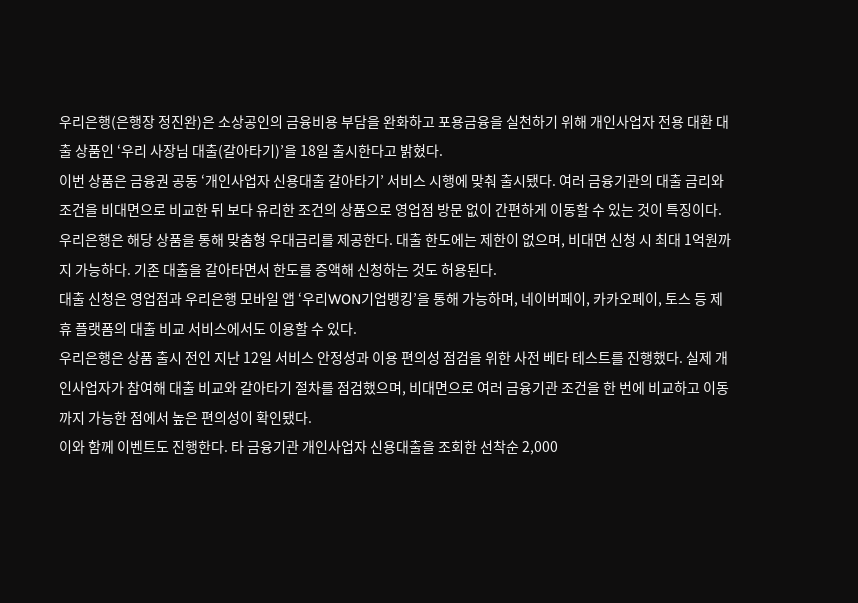우리은행(은행장 정진완)은 소상공인의 금융비용 부담을 완화하고 포용금융을 실천하기 위해 개인사업자 전용 대환 대출 상품인 ‘우리 사장님 대출(갈아타기)’을 18일 출시한다고 밝혔다.
이번 상품은 금융권 공동 ‘개인사업자 신용대출 갈아타기’ 서비스 시행에 맞춰 출시됐다. 여러 금융기관의 대출 금리와 조건을 비대면으로 비교한 뒤 보다 유리한 조건의 상품으로 영업점 방문 없이 간편하게 이동할 수 있는 것이 특징이다.
우리은행은 해당 상품을 통해 맞춤형 우대금리를 제공한다. 대출 한도에는 제한이 없으며, 비대면 신청 시 최대 1억원까지 가능하다. 기존 대출을 갈아타면서 한도를 증액해 신청하는 것도 허용된다.
대출 신청은 영업점과 우리은행 모바일 앱 ‘우리WON기업뱅킹’을 통해 가능하며, 네이버페이, 카카오페이, 토스 등 제휴 플랫폼의 대출 비교 서비스에서도 이용할 수 있다.
우리은행은 상품 출시 전인 지난 12일 서비스 안정성과 이용 편의성 점검을 위한 사전 베타 테스트를 진행했다. 실제 개인사업자가 참여해 대출 비교와 갈아타기 절차를 점검했으며, 비대면으로 여러 금융기관 조건을 한 번에 비교하고 이동까지 가능한 점에서 높은 편의성이 확인됐다.
이와 함께 이벤트도 진행한다. 타 금융기관 개인사업자 신용대출을 조회한 선착순 2,000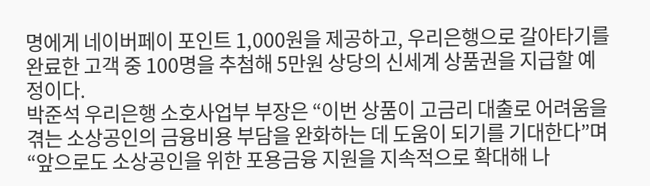명에게 네이버페이 포인트 1,000원을 제공하고, 우리은행으로 갈아타기를 완료한 고객 중 100명을 추첨해 5만원 상당의 신세계 상품권을 지급할 예정이다.
박준석 우리은행 소호사업부 부장은 “이번 상품이 고금리 대출로 어려움을 겪는 소상공인의 금융비용 부담을 완화하는 데 도움이 되기를 기대한다”며 “앞으로도 소상공인을 위한 포용금융 지원을 지속적으로 확대해 나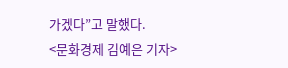가겠다”고 말했다.
<문화경제 김예은 기자>